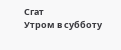Сгат
Утром в субботу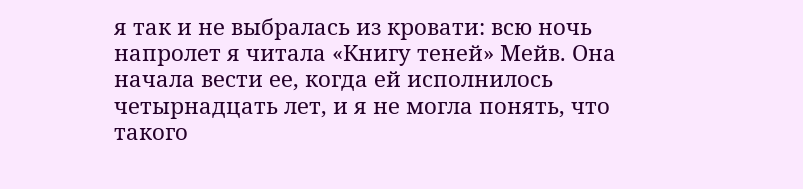я так и не выбралась из кровати: всю ночь напролет я читала «Книгу теней» Мейв. Она начала вести ее, когда ей исполнилось четырнадцать лет, и я не могла понять, что такого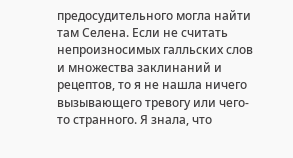предосудительного могла найти там Селена. Если не считать непроизносимых галльских слов и множества заклинаний и рецептов, то я не нашла ничего вызывающего тревогу или чего-то странного. Я знала, что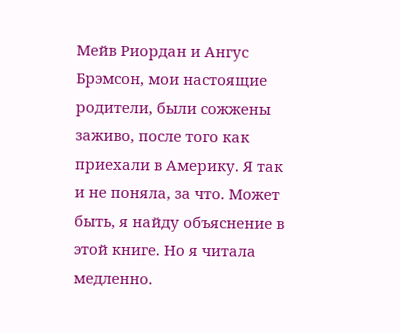Мейв Риордан и Ангус Брэмсон, мои настоящие родители, были сожжены заживо, после того как приехали в Америку. Я так и не поняла, за что. Может быть, я найду объяснение в этой книге. Но я читала медленно.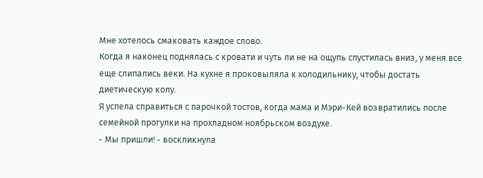Мне хотелось смаковать каждое слово.
Когда я наконец поднялась с кровати и чуть ли не на ощупь спустилась вниз, у меня все еще слипались веки. На кухне я проковыляла к холодильнику, чтобы достать диетическую колу.
Я успела справиться с парочкой тостов, когда мама и Мэри-Кей возвратились после семейной прогулки на прохладном ноябрьском воздухе.
- Мы пришли! - воскликнула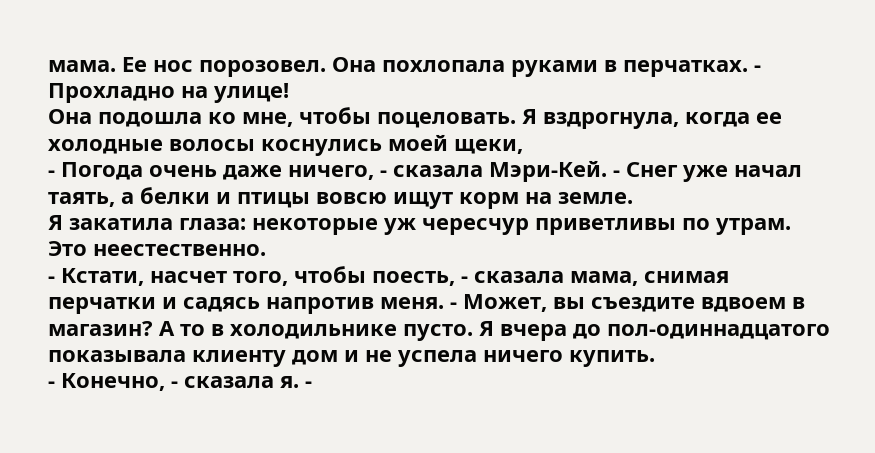мама. Ее нос порозовел. Она похлопала руками в перчатках. - Прохладно на улице!
Она подошла ко мне, чтобы поцеловать. Я вздрогнула, когда ее холодные волосы коснулись моей щеки,
- Погода очень даже ничего, - сказала Мэри-Кей. - Снег уже начал таять, а белки и птицы вовсю ищут корм на земле.
Я закатила глаза: некоторые уж чересчур приветливы по утрам. Это неестественно.
- Кстати, насчет того, чтобы поесть, - сказала мама, снимая перчатки и садясь напротив меня. - Может, вы съездите вдвоем в магазин? А то в холодильнике пусто. Я вчера до пол-одиннадцатого показывала клиенту дом и не успела ничего купить.
- Конечно, - сказала я. -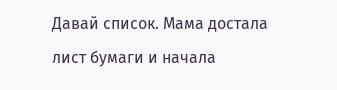Давай список. Мама достала лист бумаги и начала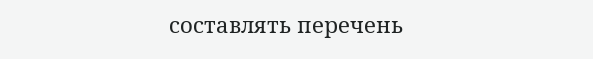составлять перечень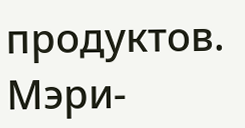продуктов. Мэри-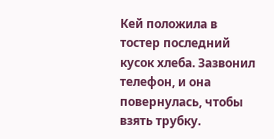Кей положила в тостер последний кусок хлеба. Зазвонил телефон, и она повернулась, чтобы взять трубку.